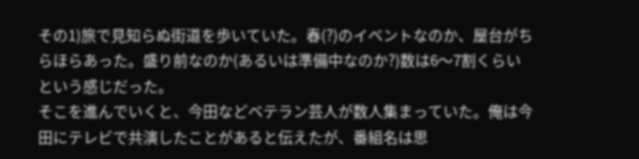その1)旅で見知らぬ街道を歩いていた。春(?)のイベントなのか、屋台がちらほらあった。盛り前なのか(あるいは準備中なのか?)数は6〜7割くらいという感じだった。
そこを進んでいくと、今田などベテラン芸人が数人集まっていた。俺は今田にテレビで共演したことがあると伝えたが、番組名は思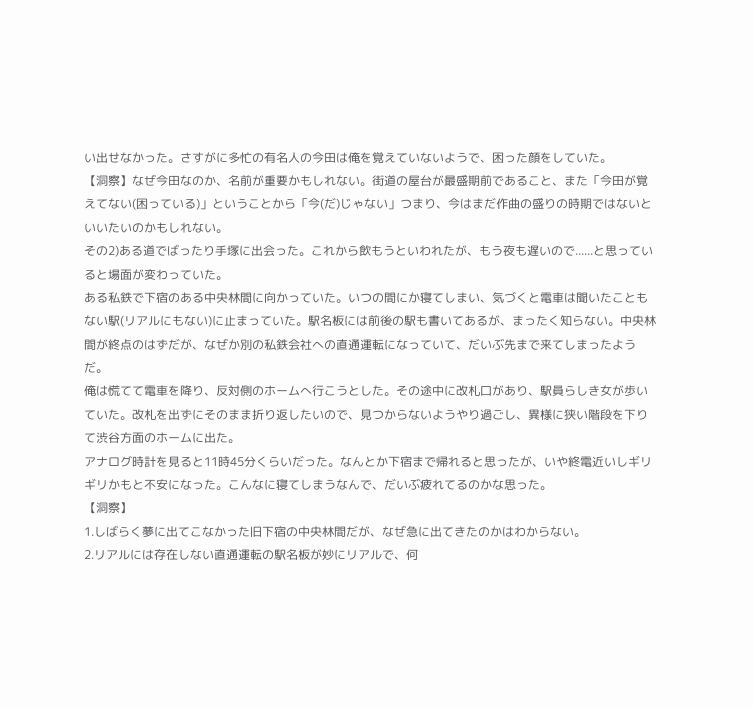い出せなかった。さすがに多忙の有名人の今田は俺を覚えていないようで、困った顔をしていた。
【洞察】なぜ今田なのか、名前が重要かもしれない。街道の屋台が最盛期前であること、また「今田が覚えてない(困っている)」ということから「今(だ)じゃない」つまり、今はまだ作曲の盛りの時期ではないといいたいのかもしれない。
その2)ある道でばったり手塚に出会った。これから飲もうといわれたが、もう夜も遅いので......と思っていると場面が変わっていた。
ある私鉄で下宿のある中央林間に向かっていた。いつの間にか寝てしまい、気づくと電車は聞いたこともない駅(リアルにもない)に止まっていた。駅名板には前後の駅も書いてあるが、まったく知らない。中央林間が終点のはずだが、なぜか別の私鉄会社への直通運転になっていて、だいぶ先まで来てしまったようだ。
俺は慌てて電車を降り、反対側のホームへ行こうとした。その途中に改札口があり、駅員らしき女が歩いていた。改札を出ずにそのまま折り返したいので、見つからないようやり過ごし、異様に狭い階段を下りて渋谷方面のホームに出た。
アナログ時計を見ると11時45分くらいだった。なんとか下宿まで帰れると思ったが、いや終電近いしギリギリかもと不安になった。こんなに寝てしまうなんで、だいぶ疲れてるのかな思った。
【洞察】
1.しばらく夢に出てこなかった旧下宿の中央林間だが、なぜ急に出てきたのかはわからない。
2.リアルには存在しない直通運転の駅名板が妙にリアルで、何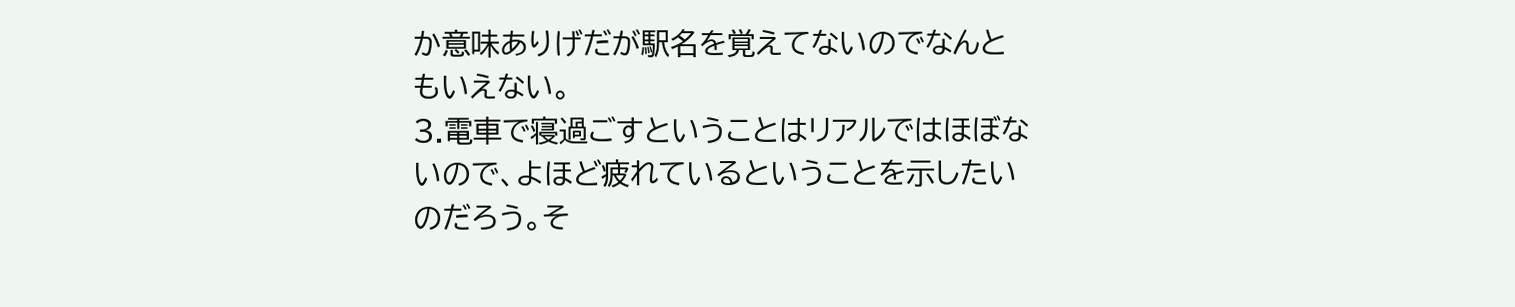か意味ありげだが駅名を覚えてないのでなんともいえない。
3.電車で寝過ごすということはリアルではほぼないので、よほど疲れているということを示したいのだろう。そ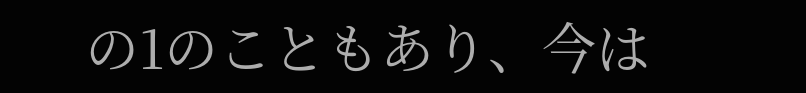の1のこともあり、今は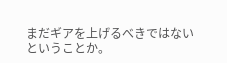まだギアを上げるべきではないということか。